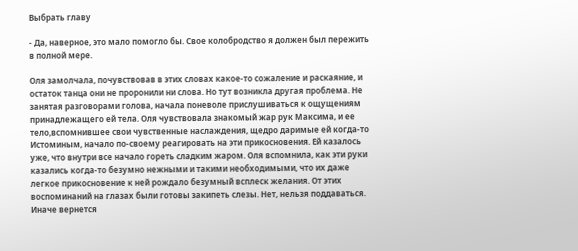Выбрать главу

- Да, наверное, это мало помогло бы. Свое колобродство я должен был пережить в полной мере.

Оля замолчала, почувствовав в этих словах какое-то сожаление и раскаяние, и остаток танца они не проронили ни слова. Но тут возникла другая проблема. Не занятая разговорами голова, начала поневоле прислушиваться к ощущениям принадлежащего ей тела. Оля чувствовала знакомый жар рук Максима, и ее тело,вспомнившее свои чувственные наслаждения, щедро даримые ей когда-то Истоминым, начало по-своему реагировать на эти прикосновения. Ей казалось уже, что внутри все начало гореть сладким жаром. Оля вспомнила, как эти руки казались когда-то безумно нежными и такими необходимыми, что их даже легкое прикосновение к ней рождало безумный всплеск желания. От этих воспоминаний на глазах были готовы закипеть слезы. Нет, нельзя поддаваться. Иначе вернется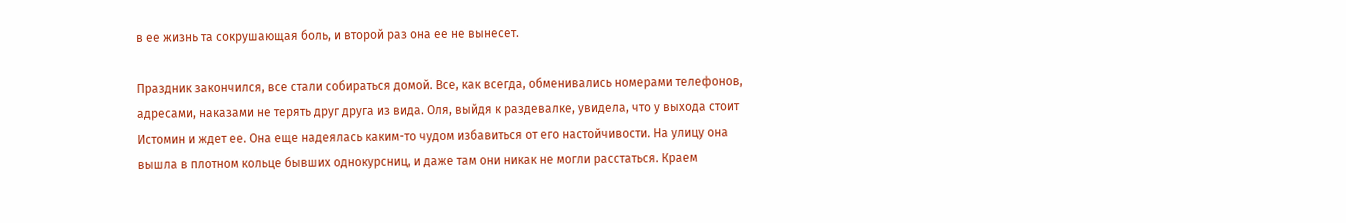в ее жизнь та сокрушающая боль, и второй раз она ее не вынесет.

Праздник закончился, все стали собираться домой. Все, как всегда, обменивались номерами телефонов, адресами, наказами не терять друг друга из вида. Оля, выйдя к раздевалке, увидела, что у выхода стоит Истомин и ждет ее. Она еще надеялась каким-то чудом избавиться от его настойчивости. На улицу она вышла в плотном кольце бывших однокурсниц, и даже там они никак не могли расстаться. Краем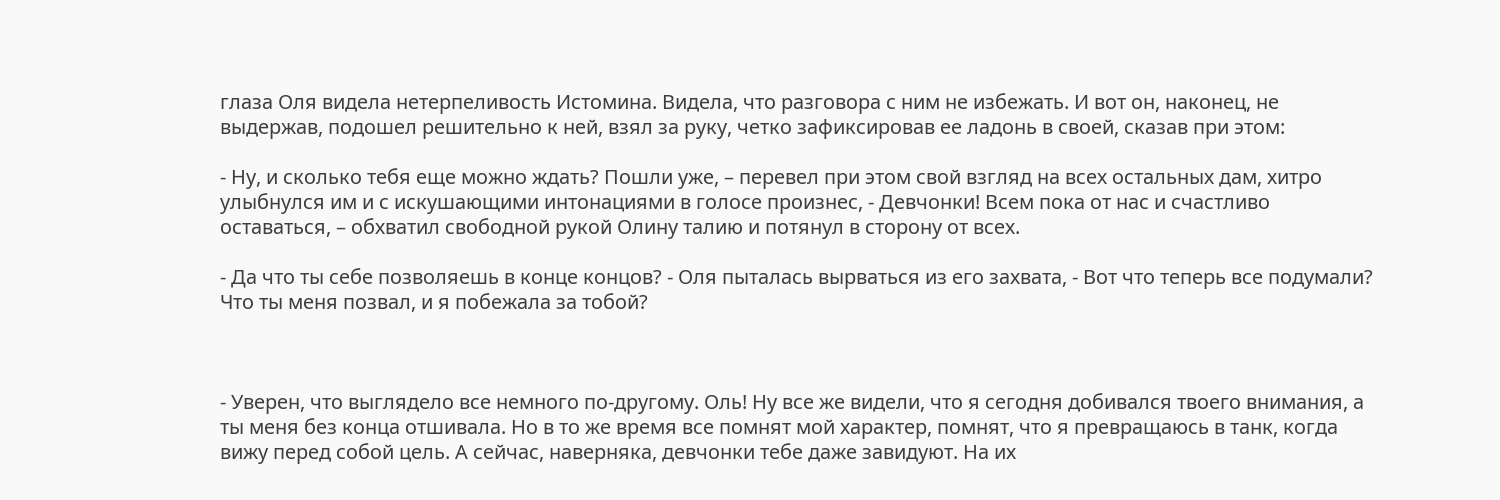глаза Оля видела нетерпеливость Истомина. Видела, что разговора с ним не избежать. И вот он, наконец, не выдержав, подошел решительно к ней, взял за руку, четко зафиксировав ее ладонь в своей, сказав при этом:

- Ну, и сколько тебя еще можно ждать? Пошли уже, – перевел при этом свой взгляд на всех остальных дам, хитро улыбнулся им и с искушающими интонациями в голосе произнес, - Девчонки! Всем пока от нас и счастливо оставаться, – обхватил свободной рукой Олину талию и потянул в сторону от всех.

- Да что ты себе позволяешь в конце концов? - Оля пыталась вырваться из его захвата, - Вот что теперь все подумали? Что ты меня позвал, и я побежала за тобой?



- Уверен, что выглядело все немного по-другому. Оль! Ну все же видели, что я сегодня добивался твоего внимания, а ты меня без конца отшивала. Но в то же время все помнят мой характер, помнят, что я превращаюсь в танк, когда вижу перед собой цель. А сейчас, наверняка, девчонки тебе даже завидуют. На их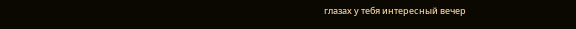глазах у тебя интересный вечер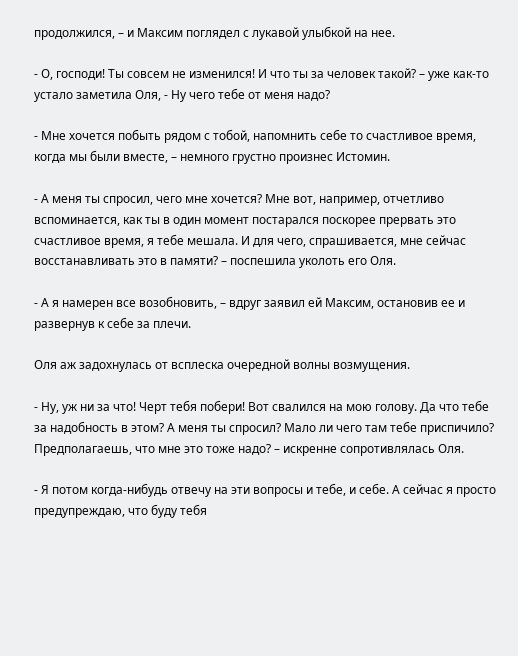продолжился, – и Максим поглядел с лукавой улыбкой на нее.

- О, господи! Ты совсем не изменился! И что ты за человек такой? – уже как-то устало заметила Оля, - Ну чего тебе от меня надо?

- Мне хочется побыть рядом с тобой, напомнить себе то счастливое время, когда мы были вместе, – немного грустно произнес Истомин.

- А меня ты спросил, чего мне хочется? Мне вот, например, отчетливо вспоминается, как ты в один момент постарался поскорее прервать это счастливое время, я тебе мешала. И для чего, спрашивается, мне сейчас восстанавливать это в памяти? – поспешила уколоть его Оля.

- А я намерен все возобновить, – вдруг заявил ей Максим, остановив ее и развернув к себе за плечи.

Оля аж задохнулась от всплеска очередной волны возмущения.

- Ну, уж ни за что! Черт тебя побери! Вот свалился на мою голову. Да что тебе за надобность в этом? А меня ты спросил? Мало ли чего там тебе приспичило? Предполагаешь, что мне это тоже надо? – искренне сопротивлялась Оля.

- Я потом когда-нибудь отвечу на эти вопросы и тебе, и себе. А сейчас я просто предупреждаю, что буду тебя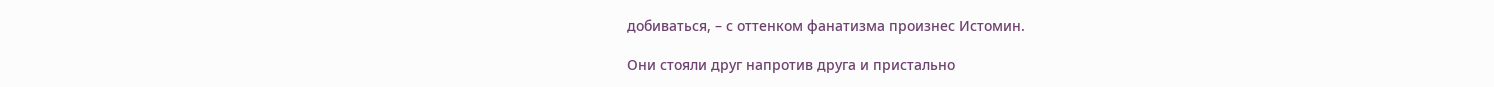добиваться, – с оттенком фанатизма произнес Истомин.

Они стояли друг напротив друга и пристально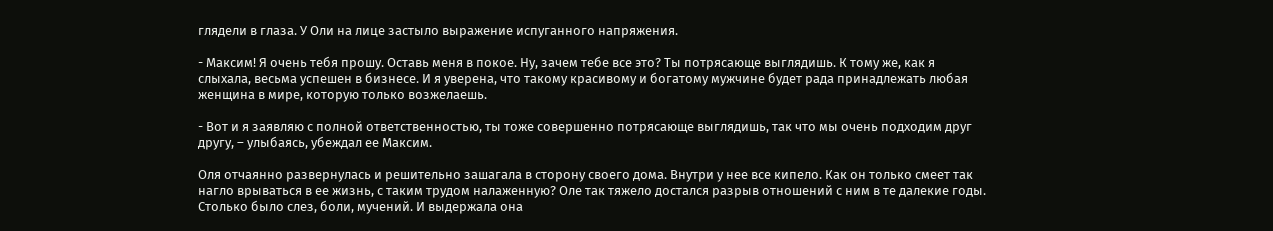глядели в глаза. У Оли на лице застыло выражение испуганного напряжения.

- Максим! Я очень тебя прошу. Оставь меня в покое. Ну, зачем тебе все это? Ты потрясающе выглядишь. К тому же, как я слыхала, весьма успешен в бизнесе. И я уверена, что такому красивому и богатому мужчине будет рада принадлежать любая женщина в мире, которую только возжелаешь.

- Вот и я заявляю с полной ответственностью, ты тоже совершенно потрясающе выглядишь, так что мы очень подходим друг другу, – улыбаясь, убеждал ее Максим.

Оля отчаянно развернулась и решительно зашагала в сторону своего дома. Внутри у нее все кипело. Как он только смеет так нагло врываться в ее жизнь, с таким трудом налаженную? Оле так тяжело достался разрыв отношений с ним в те далекие годы. Столько было слез, боли, мучений. И выдержала она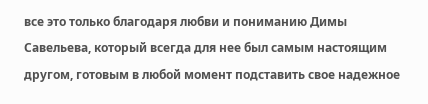все это только благодаря любви и пониманию Димы Савельева, который всегда для нее был самым настоящим другом, готовым в любой момент подставить свое надежное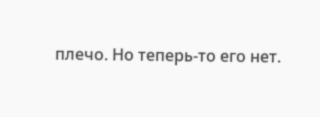плечо. Но теперь-то его нет.